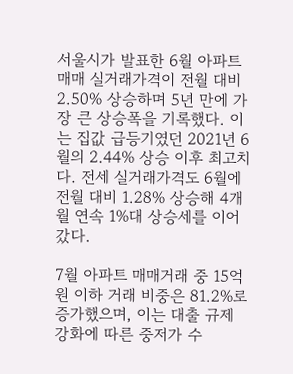서울시가 발표한 6월 아파트 매매 실거래가격이 전월 대비 2.50% 상승하며 5년 만에 가장 큰 상승폭을 기록했다. 이는 집값 급등기였던 2021년 6월의 2.44% 상승 이후 최고치다. 전세 실거래가격도 6월에 전월 대비 1.28% 상승해 4개월 연속 1%대 상승세를 이어갔다.

7월 아파트 매매거래 중 15억 원 이하 거래 비중은 81.2%로 증가했으며, 이는 대출 규제 강화에 따른 중저가 수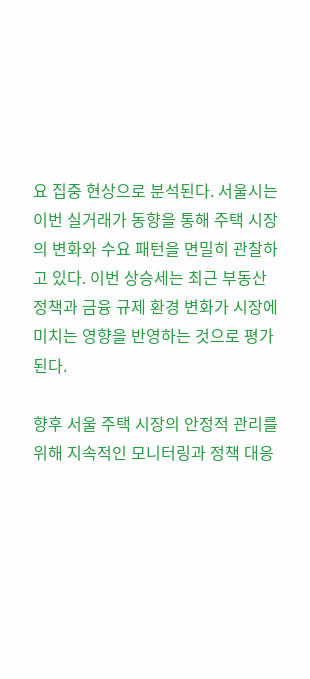요 집중 현상으로 분석된다. 서울시는 이번 실거래가 동향을 통해 주택 시장의 변화와 수요 패턴을 면밀히 관찰하고 있다. 이번 상승세는 최근 부동산 정책과 금융 규제 환경 변화가 시장에 미치는 영향을 반영하는 것으로 평가된다.

향후 서울 주택 시장의 안정적 관리를 위해 지속적인 모니터링과 정책 대응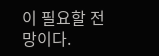이 필요할 전망이다.